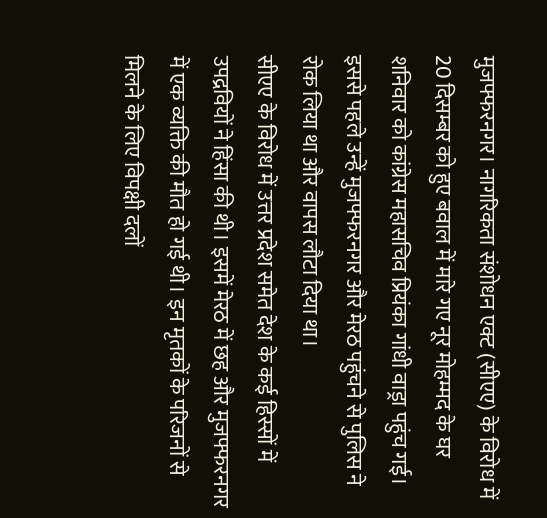मुजफ्फरनगर। नागरिकता संशोधन एक्ट (सीएए) के विरोध में 20 दिसम्बर को हुए बवाल में मारे गए नूर मोहम्मद के घर शनिवार को कांग्रेस महासचिव प्रियंका गांधी वाड्रा पहुंच गई। इससे पहले उन्हें मुजफ्फरनगर और मेरठ पहुंचने से पुलिस ने रोक लिया था और वापस लौटा दिया था।
सीएए के विरोध में उत्तर प्रदेश समेत देश के कई हिस्सों में उपद्रवियों ने हिंसा की थी। इसमें मेरठ में छह और मुजफ्फरनगर में एक व्यक्ति की मौत हो गई थी। इन मृतकों के परिजनों से मिलने के लिए विपक्षी दलों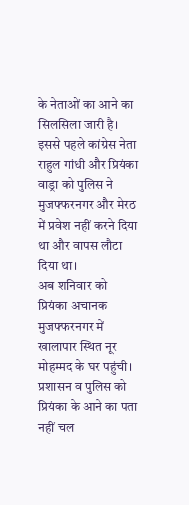के नेताओं का आने का सिलसिला जारी है। इससे पहले कांग्रेस नेता राहुल गांधी और प्रियंका वाड्रा को पुलिस ने मुजफ्फरनगर और मेरठ में प्रवेश नहीं करने दिया था और वापस लौटा दिया था।
अब शनिवार को प्रियंका अचानक मुजफ्फरनगर में खालापार स्थित नूर मोहम्मद के घर पहुंची। प्रशासन व पुलिस को प्रियंका के आने का पता नहीं चल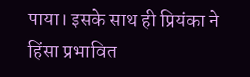पाया। इसके साथ ही प्रियंका ने हिंसा प्रभावित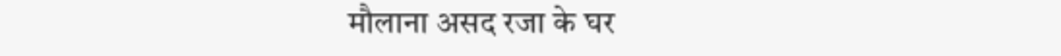मौलाना असद रजा के घर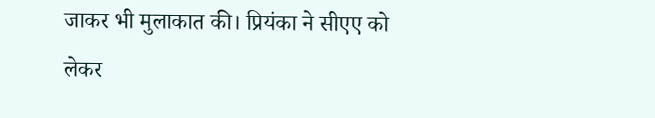जाकर भी मुलाकात की। प्रियंका ने सीएए को लेकर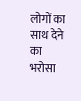लोगों का साथ देने का भरोसा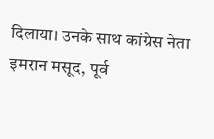दिलाया। उनके साथ कांग्रेस नेता इमरान मसूद, पूर्व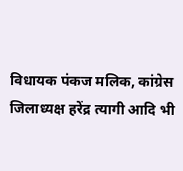विधायक पंकज मलिक, कांग्रेस जिलाध्यक्ष हरेंद्र त्यागी आदि भी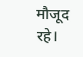मौजूद रहे।